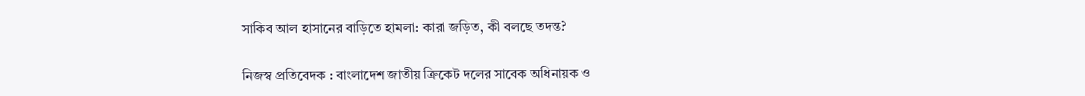সাকিব আল হাসানের বাড়িতে হামলা: কারা জড়িত, কী বলছে তদন্ত?

নিজস্ব প্রতিবেদক : বাংলাদেশ জাতীয় ক্রিকেট দলের সাবেক অধিনায়ক ও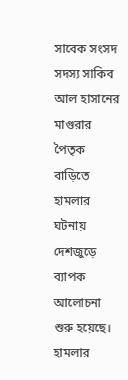সাবেক সংসদ সদস্য সাকিব আল হাসানের মাগুরার পৈতৃক বাড়িতে হামলার ঘটনায় দেশজুড়ে ব্যাপক আলোচনা শুরু হয়েছে। হামলার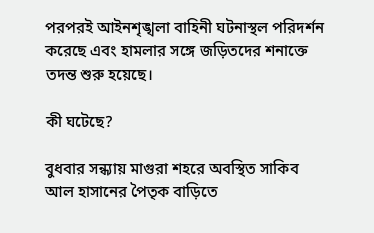পরপরই আইনশৃঙ্খলা বাহিনী ঘটনাস্থল পরিদর্শন করেছে এবং হামলার সঙ্গে জড়িতদের শনাক্তে তদন্ত শুরু হয়েছে।

কী ঘটেছে?

বুধবার সন্ধ্যায় মাগুরা শহরে অবস্থিত সাকিব আল হাসানের পৈতৃক বাড়িতে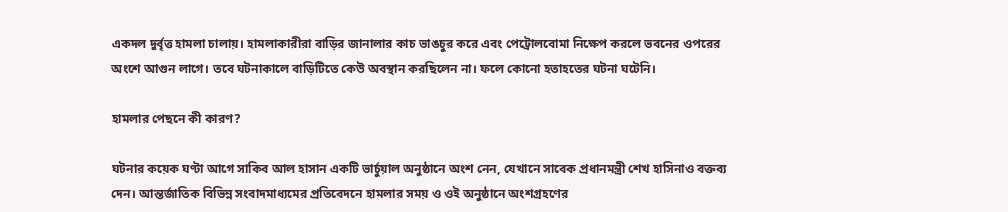একদল দুর্বৃত্ত হামলা চালায়। হামলাকারীরা বাড়ির জানালার কাচ ভাঙচুর করে এবং পেট্রোলবোমা নিক্ষেপ করলে ভবনের ওপরের অংশে আগুন লাগে। তবে ঘটনাকালে বাড়িটিতে কেউ অবস্থান করছিলেন না। ফলে কোনো হতাহতের ঘটনা ঘটেনি।

হামলার পেছনে কী কারণ?

ঘটনার কয়েক ঘণ্টা আগে সাকিব আল হাসান একটি ভার্চুয়াল অনুষ্ঠানে অংশ নেন, যেখানে সাবেক প্রধানমন্ত্রী শেখ হাসিনাও বক্তব্য দেন। আন্তর্জাতিক বিভিন্ন সংবাদমাধ্যমের প্রতিবেদনে হামলার সময় ও ওই অনুষ্ঠানে অংশগ্রহণের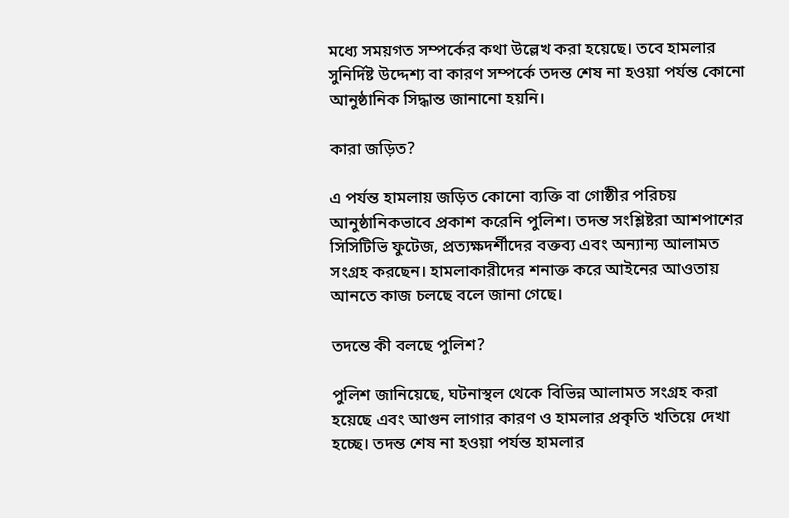মধ্যে সময়গত সম্পর্কের কথা উল্লেখ করা হয়েছে। তবে হামলার সুনির্দিষ্ট উদ্দেশ্য বা কারণ সম্পর্কে তদন্ত শেষ না হওয়া পর্যন্ত কোনো আনুষ্ঠানিক সিদ্ধান্ত জানানো হয়নি।

কারা জড়িত?

এ পর্যন্ত হামলায় জড়িত কোনো ব্যক্তি বা গোষ্ঠীর পরিচয় আনুষ্ঠানিকভাবে প্রকাশ করেনি পুলিশ। তদন্ত সংশ্লিষ্টরা আশপাশের সিসিটিভি ফুটেজ, প্রত্যক্ষদর্শীদের বক্তব্য এবং অন্যান্য আলামত সংগ্রহ করছেন। হামলাকারীদের শনাক্ত করে আইনের আওতায় আনতে কাজ চলছে বলে জানা গেছে।

তদন্তে কী বলছে পুলিশ?

পুলিশ জানিয়েছে, ঘটনাস্থল থেকে বিভিন্ন আলামত সংগ্রহ করা হয়েছে এবং আগুন লাগার কারণ ও হামলার প্রকৃতি খতিয়ে দেখা হচ্ছে। তদন্ত শেষ না হওয়া পর্যন্ত হামলার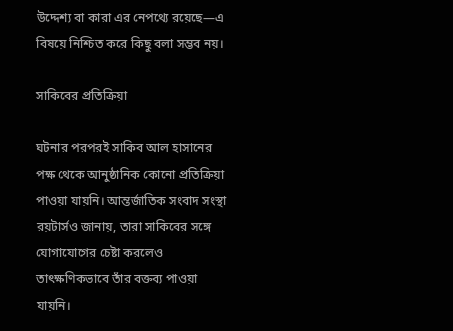উদ্দেশ্য বা কারা এর নেপথ্যে রয়েছে—এ বিষয়ে নিশ্চিত করে কিছু বলা সম্ভব নয়।

সাকিবের প্রতিক্রিয়া

ঘটনার পরপরই সাকিব আল হাসানের পক্ষ থেকে আনুষ্ঠানিক কোনো প্রতিক্রিয়া পাওয়া যায়নি। আন্তর্জাতিক সংবাদ সংস্থা রয়টার্সও জানায়, তারা সাকিবের সঙ্গে যোগাযোগের চেষ্টা করলেও তাৎক্ষণিকভাবে তাঁর বক্তব্য পাওয়া যায়নি।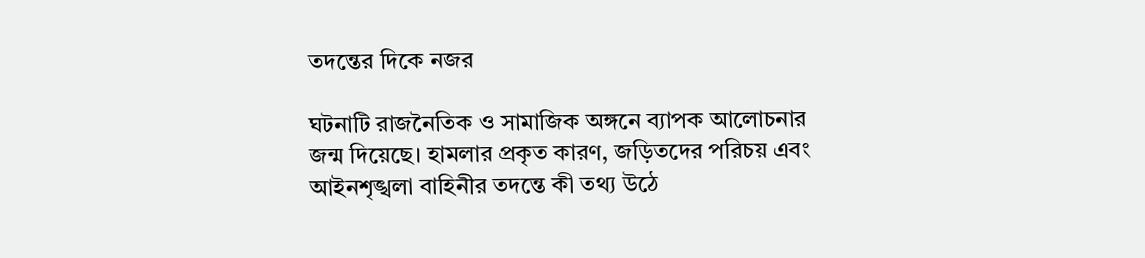তদন্তের দিকে নজর

ঘটনাটি রাজনৈতিক ও সামাজিক অঙ্গনে ব্যাপক আলোচনার জন্ম দিয়েছে। হামলার প্রকৃত কারণ, জড়িতদের পরিচয় এবং আইনশৃঙ্খলা বাহিনীর তদন্তে কী তথ্য উঠে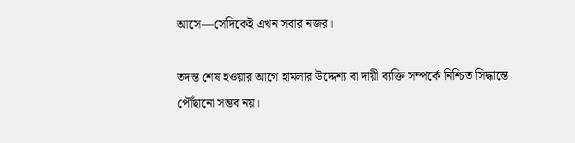আসে—সেদিকেই এখন সবার নজর।

তদন্ত শেষ হওয়ার আগে হামলার উদ্দেশ্য বা দায়ী ব্যক্তি সম্পর্কে নিশ্চিত সিদ্ধান্তে পৌঁছানো সম্ভব নয়।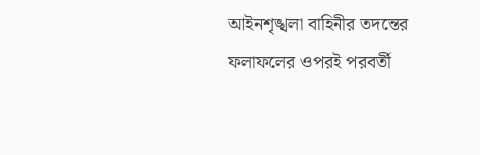আইনশৃঙ্খলা বাহিনীর তদন্তের ফলাফলের ওপরই পরবর্তী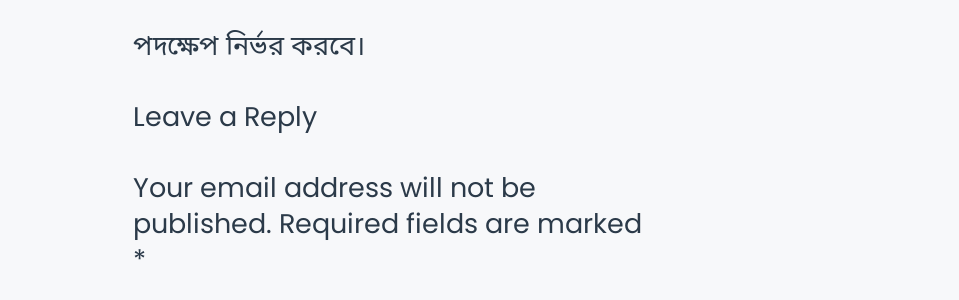পদক্ষেপ নির্ভর করবে।

Leave a Reply

Your email address will not be published. Required fields are marked *